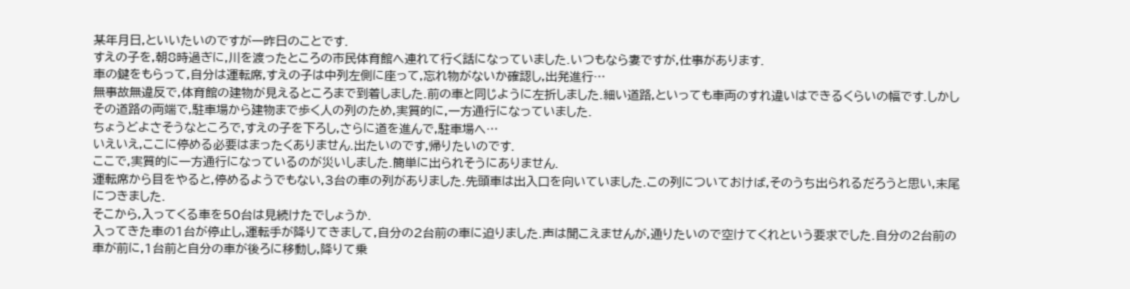某年月日,といいたいのですが一昨日のことです.
すえの子を,朝8時過ぎに,川を渡ったところの市民体育館へ連れて行く話になっていました.いつもなら妻ですが,仕事があります.
車の鍵をもらって,自分は運転席,すえの子は中列左側に座って,忘れ物がないか確認し,出発進行…
無事故無違反で,体育館の建物が見えるところまで到着しました.前の車と同じように左折しました.細い道路,といっても車両のすれ違いはできるくらいの幅です.しかしその道路の両端で,駐車場から建物まで歩く人の列のため,実質的に,一方通行になっていました.
ちょうどよさそうなところで,すえの子を下ろし,さらに道を進んで,駐車場へ…
いえいえ,ここに停める必要はまったくありません.出たいのです,帰りたいのです.
ここで,実質的に一方通行になっているのが災いしました.簡単に出られそうにありません.
運転席から目をやると,停めるようでもない,3台の車の列がありました.先頭車は出入口を向いていました.この列についておけば,そのうち出られるだろうと思い,末尾につきました.
そこから,入ってくる車を50台は見続けたでしょうか.
入ってきた車の1台が停止し,運転手が降りてきまして,自分の2台前の車に迫りました.声は聞こえませんが,通りたいので空けてくれという要求でした.自分の2台前の車が前に,1台前と自分の車が後ろに移動し,降りて乗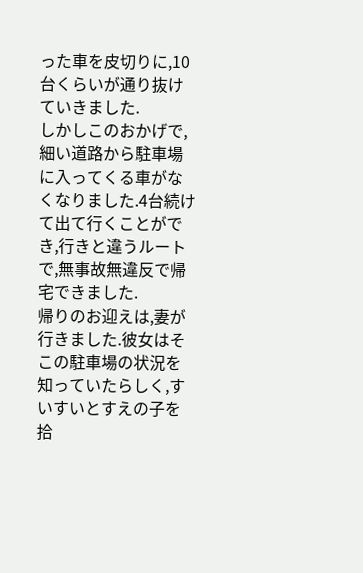った車を皮切りに,10台くらいが通り抜けていきました.
しかしこのおかげで,細い道路から駐車場に入ってくる車がなくなりました.4台続けて出て行くことができ,行きと違うルートで,無事故無違反で帰宅できました.
帰りのお迎えは,妻が行きました.彼女はそこの駐車場の状況を知っていたらしく,すいすいとすえの子を拾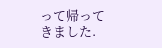って帰ってきました.